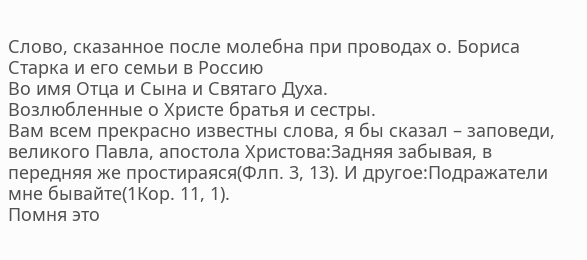Слово, сказанное после молебна при проводах о. Бориса Старка и его семьи в Россию
Во имя Отца и Сына и Святаго Духа.
Возлюбленные о Христе братья и сестры.
Вам всем прекрасно известны слова, я бы сказал – заповеди, великого Павла, апостола Христова:Задняя забывая, в передняя же простираяся(Флп. 3, 13). И другое:Подражатели мне бывайте(1Кор. 11, 1).
Помня это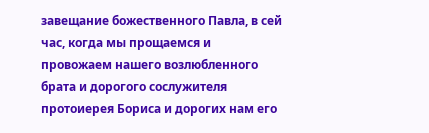завещание божественного Павла, в сей час, когда мы прощаемся и провожаем нашего возлюбленного брата и дорогого сослужителя протоиерея Бориса и дорогих нам его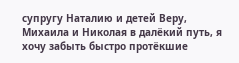супругу Наталию и детей Веру, Михаила и Николая в далёкий путь, я хочу забыть быстро протёкшие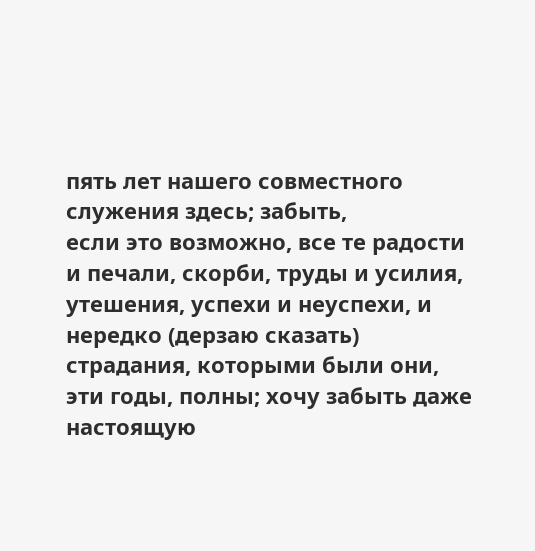пять лет нашего совместного служения здесь; забыть,
если это возможно, все те радости и печали, скорби, труды и усилия, утешения, успехи и неуспехи, и нередко (дерзаю сказать) страдания, которыми были они, эти годы, полны; хочу забыть даже настоящую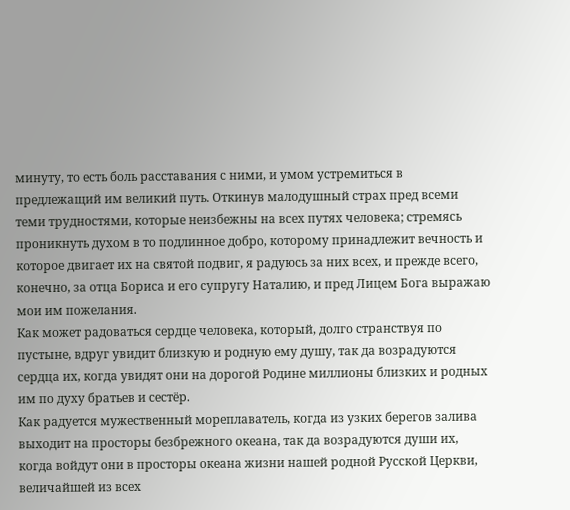минуту, то есть боль расставания с ними, и умом устремиться в предлежащий им великий путь. Откинув малодушный страх пред всеми теми трудностями, которые неизбежны на всех путях человека; стремясь проникнуть духом в то подлинное добро, которому принадлежит вечность и которое двигает их на святой подвиг, я радуюсь за них всех, и прежде всего, конечно, за отца Бориса и его супругу Наталию, и пред Лицем Бога выражаю мои им пожелания.
Как может радоваться сердце человека, который, долго странствуя по пустыне, вдруг увидит близкую и родную ему душу, так да возрадуются сердца их, когда увидят они на дорогой Родине миллионы близких и родных им по духу братьев и сестёр.
Как радуется мужественный мореплаватель, когда из узких берегов залива выходит на просторы безбрежного океана, так да возрадуются души их, когда войдут они в просторы океана жизни нашей родной Русской Церкви, величайшей из всех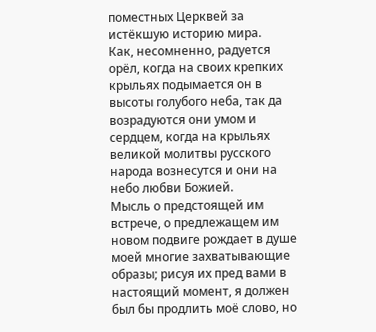поместных Церквей за истёкшую историю мира.
Как, несомненно, радуется орёл, когда на своих крепких крыльях подымается он в высоты голубого неба, так да возрадуются они умом и сердцем, когда на крыльях великой молитвы русского народа вознесутся и они на небо любви Божией.
Мысль о предстоящей им встрече, о предлежащем им новом подвиге рождает в душе моей многие захватывающие образы; рисуя их пред вами в настоящий момент, я должен был бы продлить моё слово, но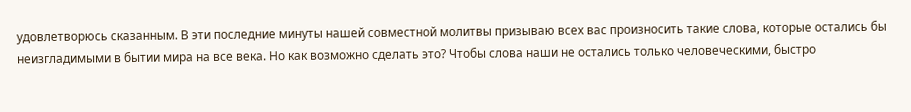удовлетворюсь сказанным. В эти последние минуты нашей совместной молитвы призываю всех вас произносить такие слова, которые остались бы неизгладимыми в бытии мира на все века. Но как возможно сделать это? Чтобы слова наши не остались только человеческими, быстро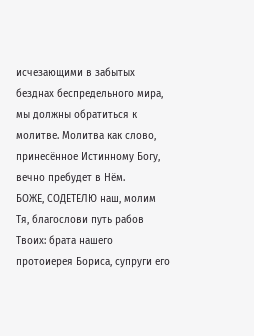исчезающими в забытых безднах беспредельного мира, мы должны обратиться к молитве. Молитва как слово, принесённое Истинному Богу, вечно пребудет в Нём.
БОЖЕ, СОДЕТЕЛЮ наш, молим Тя, благослови путь рабов Твоих: брата нашего протоиерея Бориса, супруги его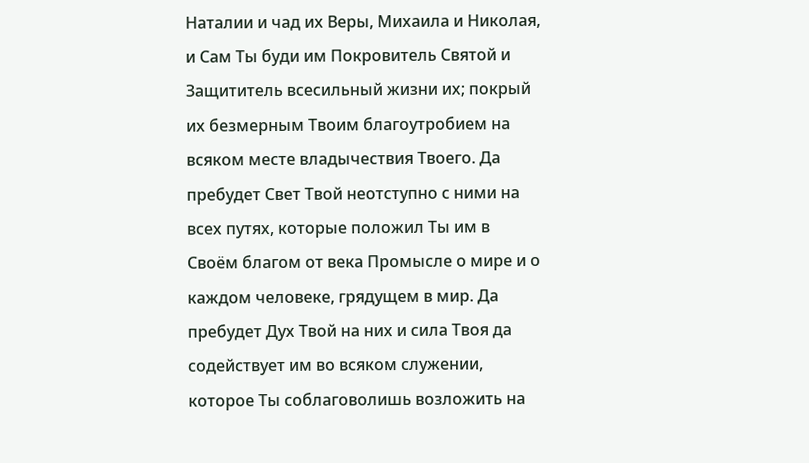Наталии и чад их Веры, Михаила и Николая, и Сам Ты буди им Покровитель Святой и Защититель всесильный жизни их; покрый их безмерным Твоим благоутробием на всяком месте владычествия Твоего. Да пребудет Свет Твой неотступно с ними на всех путях, которые положил Ты им в Своём благом от века Промысле о мире и о каждом человеке, грядущем в мир. Да пребудет Дух Твой на них и сила Твоя да содействует им во всяком служении, которое Ты соблаговолишь возложить на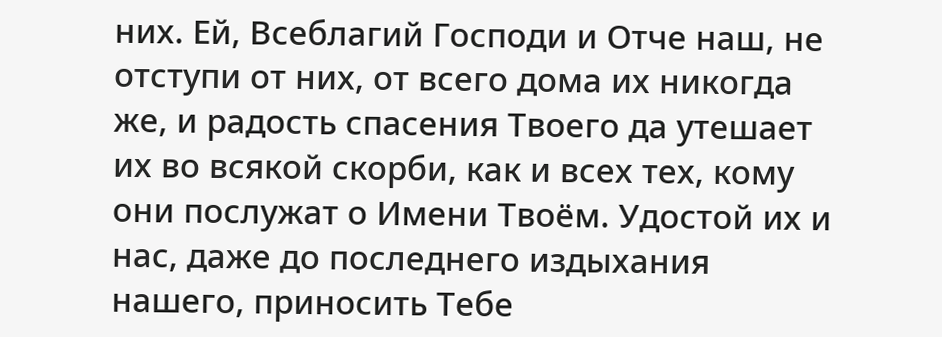них. Ей, Всеблагий Господи и Отче наш, не отступи от них, от всего дома их никогда же, и радость спасения Твоего да утешает их во всякой скорби, как и всех тех, кому они послужат о Имени Твоём. Удостой их и нас, даже до последнего издыхания нашего, приносить Тебе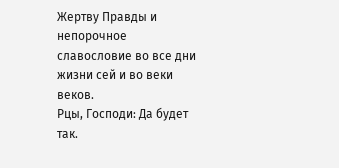Жертву Правды и непорочное славословие во все дни жизни сей и во веки веков.
Рцы, Господи: Да будет так.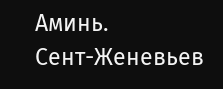Аминь.
Сент-Женевьев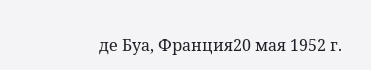де Буа, Франция20 мая 1952 г.